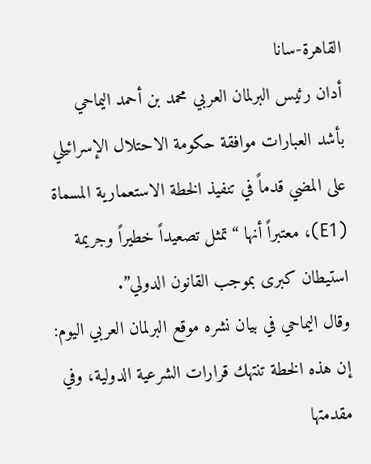القاهرة-سانا
أدان رئيس البرلمان العربي محمد بن أحمد اليماحي بأشد العبارات موافقة حكومة الاحتلال الإسرائيلي على المضي قدماً في تنفيذ الخطة الاستعمارية المسماة (E1)، معتبراً أنها “تمثل تصعيداً خطيراً وجريمة استيطان كبرى بموجب القانون الدولي”.
وقال اليماحي في بيان نشره موقع البرلمان العربي اليوم: إن هذه الخطة تنتهك قرارات الشرعية الدولية، وفي مقدمتها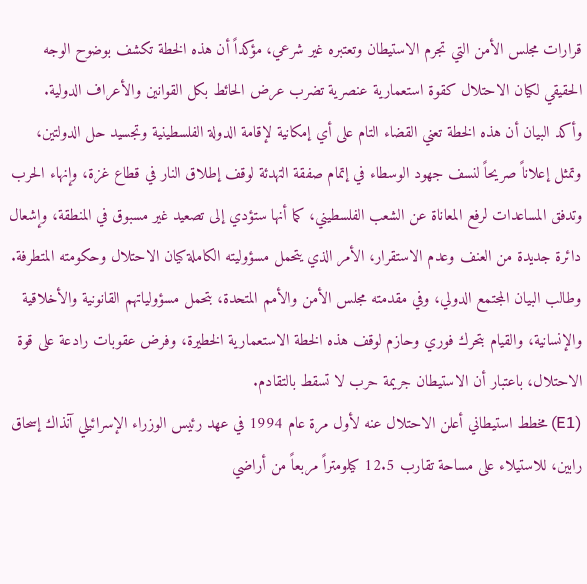قرارات مجلس الأمن التي تجرم الاستيطان وتعتبره غير شرعي، مؤكداً أن هذه الخطة تكشف بوضوح الوجه الحقيقي لكيان الاحتلال كقوة استعمارية عنصرية تضرب عرض الحائط بكل القوانين والأعراف الدولية.
وأكد البيان أن هذه الخطة تعني القضاء التام على أي إمكانية لإقامة الدولة الفلسطينية وتجسيد حل الدولتين، وتمثل إعلاناً صريحاً لنسف جهود الوسطاء في إتمام صفقة التهدئة لوقف إطلاق النار في قطاع غزة، وإنهاء الحرب وتدفق المساعدات لرفع المعاناة عن الشعب الفلسطيني، كما أنها ستؤدي إلى تصعيد غير مسبوق في المنطقة، وإشعال دائرة جديدة من العنف وعدم الاستقرار، الأمر الذي يتحمل مسؤوليته الكاملة كيان الاحتلال وحكومته المتطرفة.
وطالب البيان المجتمع الدولي، وفي مقدمته مجلس الأمن والأمم المتحدة، بتحمل مسؤولياتهم القانونية والأخلاقية والإنسانية، والقيام بتحرك فوري وحازم لوقف هذه الخطة الاستعمارية الخطيرة، وفرض عقوبات رادعة على قوة الاحتلال، باعتبار أن الاستيطان جريمة حرب لا تسقط بالتقادم.
(E1) مخطط استيطاني أعلن الاحتلال عنه لأول مرة عام 1994 في عهد رئيس الوزراء الإسرائيلي آنذاك إسحاق رابين، للاستيلاء على مساحة تقارب 12.5 كيلومتراً مربعاً من أراضي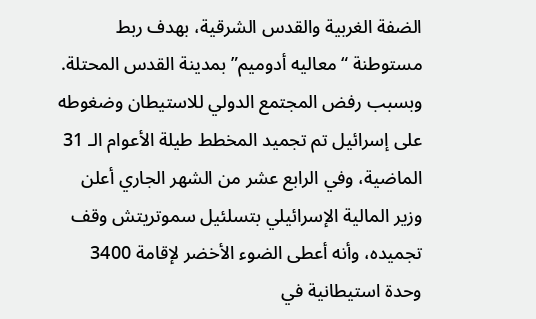الضفة الغربية والقدس الشرقية، بهدف ربط مستوطنة “معاليه أدوميم” بمدينة القدس المحتلة.
وبسبب رفض المجتمع الدولي للاستيطان وضغوطه على إسرائيل تم تجميد المخطط طيلة الأعوام الـ 31 الماضية، وفي الرابع عشر من الشهر الجاري أعلن وزير المالية الإسرائيلي بتسلئيل سموتريتش وقف تجميده، وأنه أعطى الضوء الأخضر لإقامة 3400 وحدة استيطانية في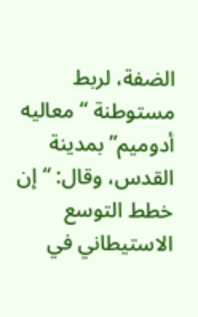الضفة، لربط مستوطنة “معاليه أدوميم” بمدينة القدس، وقال: “إن خطط التوسع الاستيطاني في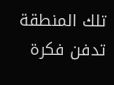تلك المنطقة تدفن فكرة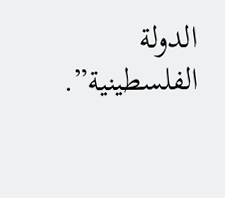الدولة الفلسطينية”.